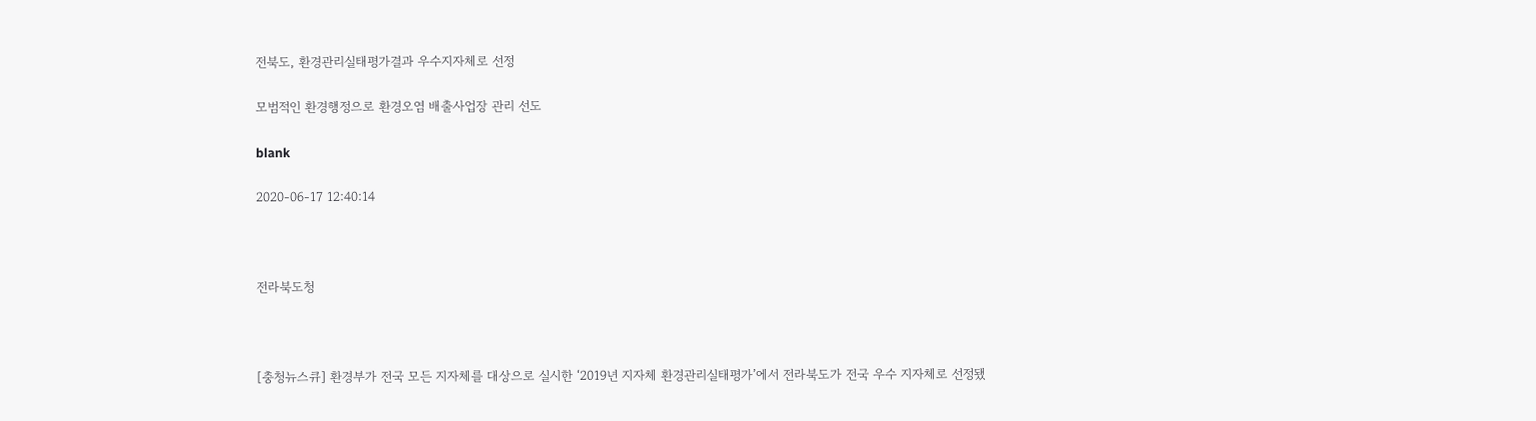전북도, 환경관리실태평가결과 우수지자체로 선정

모범적인 환경행정으로 환경오염 배출사업장 관리 선도

blank

2020-06-17 12:40:14



전라북도청



[충청뉴스큐] 환경부가 전국 모든 지자체를 대상으로 실시한 ‘2019년 지자체 환경관리실태평가’에서 전라북도가 전국 우수 지자체로 선정됐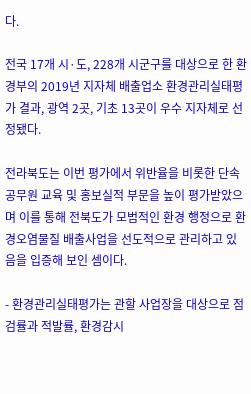다.

전국 17개 시·도, 228개 시군구를 대상으로 한 환경부의 2019년 지자체 배출업소 환경관리실태평가 결과, 광역 2곳, 기초 13곳이 우수 지자체로 선정됐다.

전라북도는 이번 평가에서 위반율을 비롯한 단속공무원 교육 및 홍보실적 부문을 높이 평가받았으며 이를 통해 전북도가 모범적인 환경 행정으로 환경오염물질 배출사업을 선도적으로 관리하고 있음을 입증해 보인 셈이다.

- 환경관리실태평가는 관할 사업장을 대상으로 점검률과 적발률, 환경감시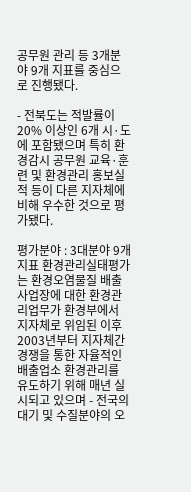공무원 관리 등 3개분야 9개 지표를 중심으로 진행됐다.

- 전북도는 적발률이 20% 이상인 6개 시·도에 포함됐으며 특히 환경감시 공무원 교육·훈련 및 환경관리 홍보실적 등이 다른 지자체에 비해 우수한 것으로 평가됐다.

평가분야 : 3대분야 9개지표 환경관리실태평가는 환경오염물질 배출사업장에 대한 환경관리업무가 환경부에서 지자체로 위임된 이후 2003년부터 지자체간 경쟁을 통한 자율적인 배출업소 환경관리를 유도하기 위해 매년 실시되고 있으며 - 전국의 대기 및 수질분야의 오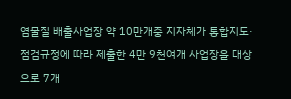염물질 배출사업장 약 10만개중 지자체가 통합지도·점검규정에 따라 제출한 4만 9천여개 사업장을 대상으로 7개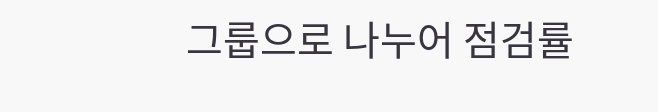그룹으로 나누어 점검률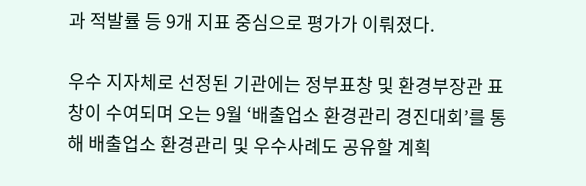과 적발률 등 9개 지표 중심으로 평가가 이뤄졌다.

우수 지자체로 선정된 기관에는 정부표창 및 환경부장관 표창이 수여되며 오는 9월 ‘배출업소 환경관리 경진대회’를 통해 배출업소 환경관리 및 우수사례도 공유할 계획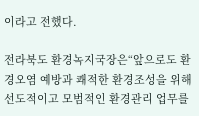이라고 전했다.

전라북도 환경녹지국장은“앞으로도 환경오염 예방과 쾌적한 환경조성을 위해 선도적이고 모범적인 환경관리 업무를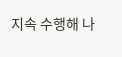지속 수행해 나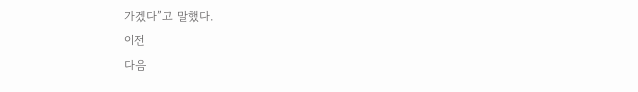가겠다”고 말했다.
이전
다음